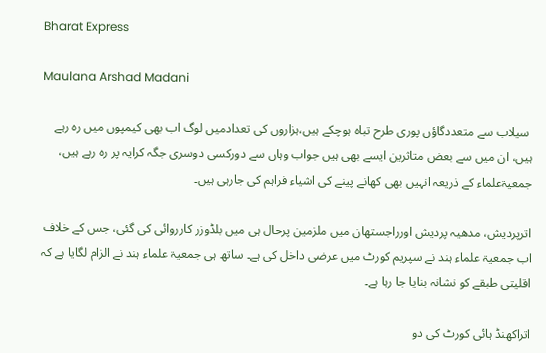Bharat Express

Maulana Arshad Madani

 سیلاب سے متعددگاؤں پوری طرح تباہ ہوچکے ہیں،ہزاروں کی تعدادمیں لوگ اب بھی کیمپوں میں رہ رہے ہیں، ان میں سے بعض متاثرین ایسے بھی ہیں جواب وہاں سے دورکسی دوسری جگہ کرایہ پر رہ رہے ہیں، جمعیۃعلماء کے ذریعہ انہیں بھی کھانے پینے کی اشیاء فراہم کی جارہی ہیں۔

اترپردیش، مدھیہ پردیش اورراجستھان میں ملزمین پرحال ہی میں بلڈوزر کارروائی کی گئی، جس کے خلاف اب جمعیۃ علماء ہند نے سپریم کورٹ میں عرضی داخل کی ہے۔ ساتھ ہی جمعیۃ علماء ہند نے الزام لگایا ہے کہ اقلیتی طبقے کو نشانہ بنایا جا رہا ہے۔

اتراکھنڈ ہائی کورٹ کی دو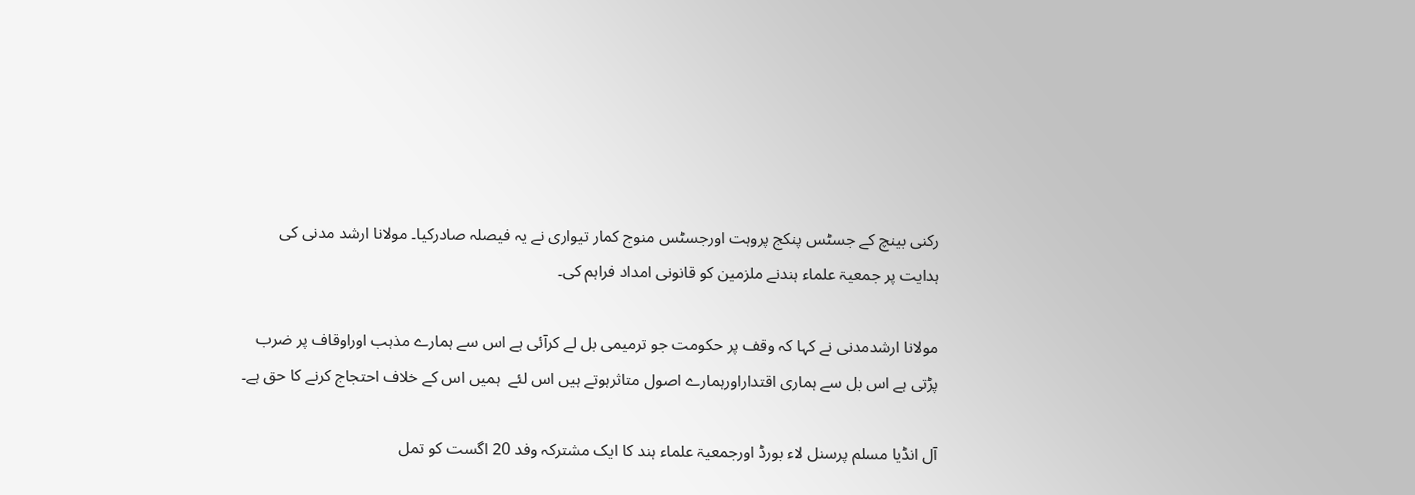رکنی بینچ کے جسٹس پنکج پروہت اورجسٹس منوج کمار تیواری نے یہ فیصلہ صادرکیا۔ مولانا ارشد مدنی کی ہدایت پر جمعیۃ علماء ہندنے ملزمین کو قانونی امداد فراہم کی۔

مولانا ارشدمدنی نے کہا کہ وقف پر حکومت جو ترمیمی بل لے کرآئی ہے اس سے ہمارے مذہب اوراوقاف پر ضرب پڑتی ہے اس بل سے ہماری اقتداراورہمارے اصول متاثرہوتے ہیں اس لئے  ہمیں اس کے خلاف احتجاج کرنے کا حق ہے۔

آل انڈیا مسلم پرسنل لاء بورڈ اورجمعیۃ علماء ہند کا ایک مشترکہ وفد 20 اگست کو تمل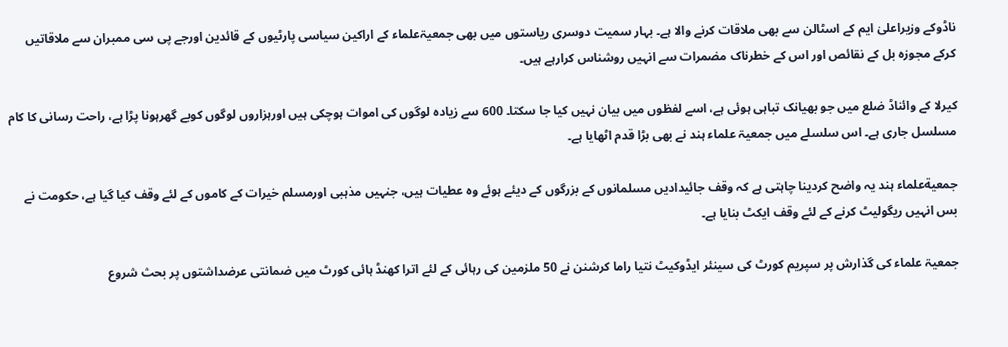ناڈوکے وزیراعلیٰ ایم کے اسٹالن سے بھی ملاقات کرنے والا ہے۔ بہار سمیت دوسری ریاستوں میں بھی جمعیۃعلماء کے اراکین سیاسی پارٹیوں کے قائدین اورجے پی سی ممبران سے ملاقاتیں کرکے مجوزہ بل کے نقائص اور اس کے خطرناک مضمرات سے انہیں روشناس کرارہے ہیں۔

کیرلا کے وائناڈ ضلع میں جو بھیانک تباہی ہوئی ہے، اسے لفظوں میں بیان نہیں کیا جا سکتا۔ 600 سے زیادہ لوگوں کی اموات ہوچکی ہیں اورہزاروں لوگوں کوبے گھرہونا پڑا ہے، راحت رسانی کا کام مسلسل جاری ہے۔ اس سلسلے میں جمعیۃ علماء ہند نے بھی بڑا قدم اٹھایا ہے۔

جمعیةعلماء ہند یہ واضح کردینا چاہتی ہے کہ وقف جائیدادیں مسلمانوں کے بزرگوں کے دیئے ہوئے وہ عطیات ہیں، جنہیں مذہبی اورمسلم خیرات کے کاموں کے لئے وقف کیا گیا ہے، حکومت نے بس انہیں ریگولیٹ کرنے کے لئے وقف ایکٹ بنایا ہے۔

جمعیۃ علماء کی گذارش پر سپریم کورٹ کی سینئر ایڈوکیٹ نتیا راما کرشنن نے 50 ملزمین کی رہائی کے لئے اترا کھنڈ ہائی کورٹ میں ضمانتی عرضداشتوں پر بحث شروع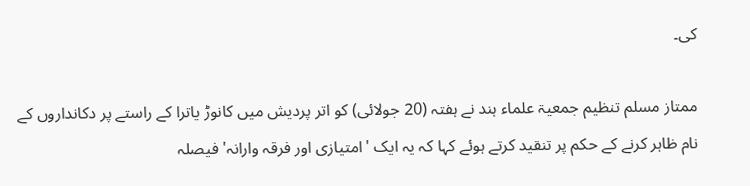کی۔

ممتاز مسلم تنظیم جمعیۃ علماء ہند نے ہفتہ (20 جولائی) کو اتر پردیش میں کانوڑ یاترا کے راستے پر دکانداروں کے نام ظاہر کرنے کے حکم پر تنقید کرتے ہوئے کہا کہ یہ ایک 'امتیازی اور فرقہ وارانہ' فیصلہ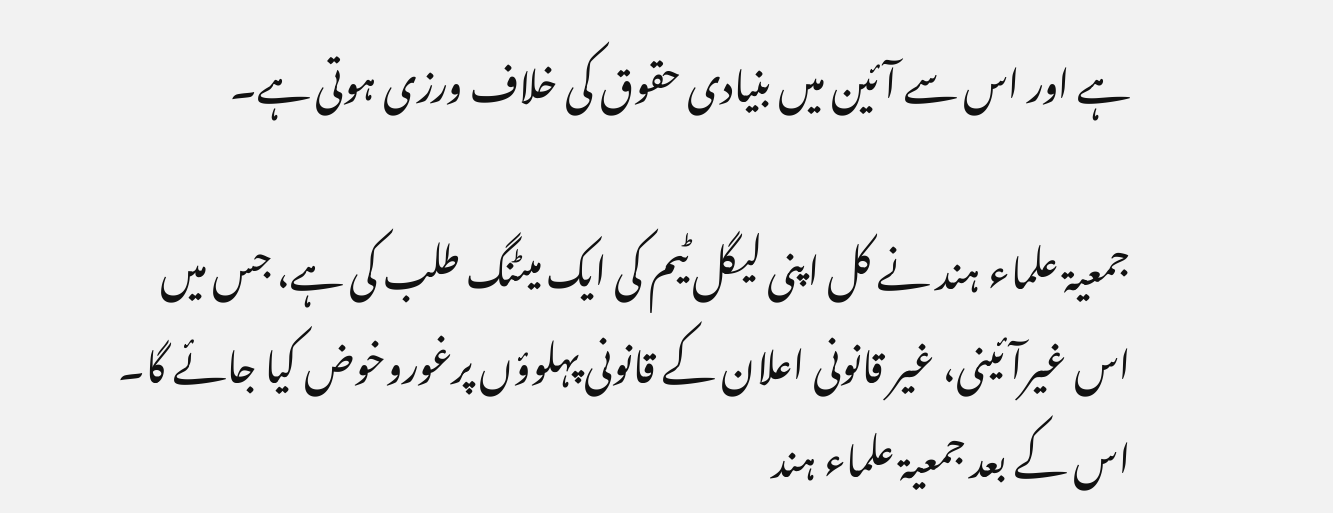ہے اور اس سے آئین میں بنیادی حقوق کی خلاف ورزی ہوتی ہے۔

جمعیۃ علماء ہند نے کل اپنی لیگل ٹیم کی ایک میٹنگ طلب کی ہے، جس میں اس غیرآئینی، غیر قانونی اعلان کے قانونی پہلوؤں پرغوروخوض کیا جائے گا۔ اس کے بعد جمعیۃ علماء ہند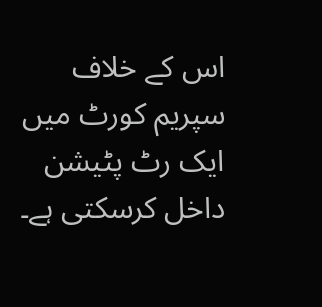اس کے خلاف سپریم کورٹ میں ایک رٹ پٹیشن داخل کرسکتی ہے۔